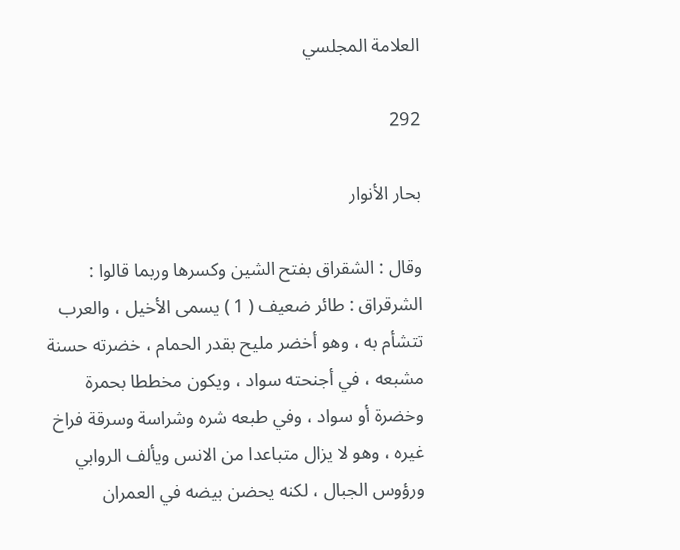العلامة المجلسي

292

بحار الأنوار

وقال : الشقراق بفتح الشين وكسرها وربما قالوا : الشرقراق : طائر ضعيف ( 1 ) يسمى الأخيل ، والعرب تتشأم به ، وهو أخضر مليح بقدر الحمام ، خضرته حسنة مشبعه ، في أجنحته سواد ، ويكون مخططا بحمرة وخضرة أو سواد ، وفي طبعه شره وشراسة وسرقة فراخ غيره ، وهو لا يزال متباعدا من الانس ويألف الروابي ورؤوس الجبال ، لكنه يحضن بيضه في العمران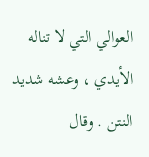العوالي التي لا تناله الأيدي ، وعشه شديد النتن . وقال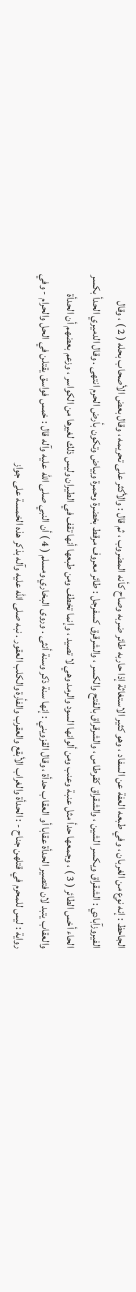الجاحظ : إنه نوع من الغربان ، وفي طبعه العفة عن السفاد ، وهو كثير الاستغاثة إذا حاربه طائر ضربه وصاح كأنه المضروب ، ثم قال : والأكثر على تحريمه ، وقال بعض الأصحاب بحله ( 2 ) ، وقال الفيروزآبادي : الشقراق ويكسر الشين ، والشقراق كقرطاس ، والشرقراق بالفتح والكسر ، والشرقرق كسفرجل : طائر معروف مرقط بخضرة وحمرة وبياض وتكون بأرض الحرم انتهى . وقال الدميري الحدأ بكسر الحاء أخس الطائر ( 3 ) ، وجمعها حدأ مثل عنبة وعنب ومن ألوانها السود والرمد وهي لا تصيد ، وإنما تخطف ومن طبعها أنها تقف في الطيران وليس ذلك لغيرها من الكواسر ، وزعم بعضهم أن الحدأة والعقاب يتبد لان فتصير الحدأة عقابا أو العقاب حدأة ، وقال القزويني : إنها سنة ذكر وسنة أنثى . وروى البخاري ومسلم ( 4 ) أن النبي صلى الله عليه وآله قال : خمس فواسق يقتلن في الحل والحرام - وفي رواية : ليس للمحرم في قتلهن جناح - : الحدأة والغراب الأبقع والعقرب والفأرة والكلب العقور . نبه صلى الله عليه وآله بذكر هذه الخمسة على جواز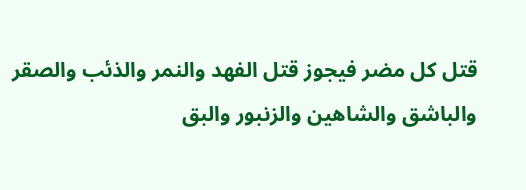قتل كل مضر فيجوز قتل الفهد والنمر والذئب والصقر والباشق والشاهين والزنبور والبق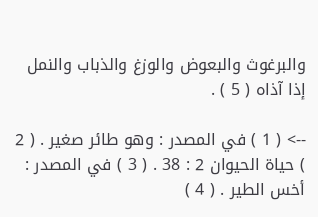والبرغوث والبعوض والوزغ والذباب والنمل إذا آذاه ( 5 ) .

--> ( 1 ) في المصدر : وهو طائر صغير . ( 2 ) حياة الحيوان 2 : 38 . ( 3 ) في المصدر : أخس الطير . ( 4 )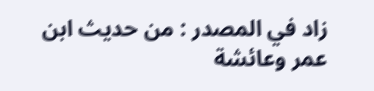زاد في المصدر : من حديث ابن عمر وعائشة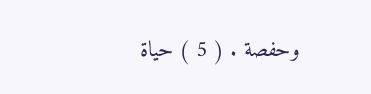وحفصة . ( 5 ) حياة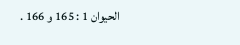الحيوان 1 : 165 و 166 .